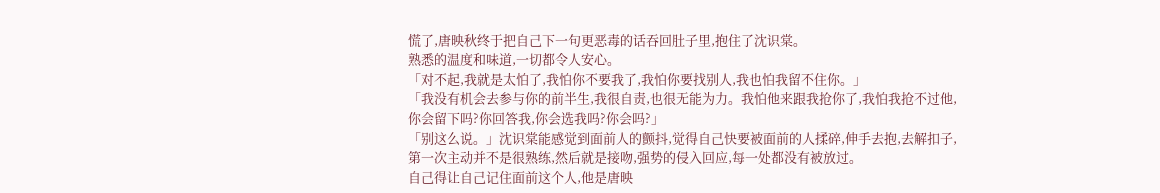慌了,唐映秋终于把自己下一句更恶毒的话吞回肚子里,抱住了沈识棠。
熟悉的温度和味道,一切都令人安心。
「对不起,我就是太怕了,我怕你不要我了,我怕你要找别人,我也怕我留不住你。」
「我没有机会去参与你的前半生,我很自责,也很无能为力。我怕他来跟我抢你了,我怕我抢不过他,你会留下吗?你回答我,你会选我吗?你会吗?」
「别这么说。」沈识棠能感觉到面前人的颤抖,觉得自己快要被面前的人揉碎,伸手去抱,去解扣子,第一次主动并不是很熟练,然后就是接吻,强势的侵入回应,每一处都没有被放过。
自己得让自己记住面前这个人,他是唐映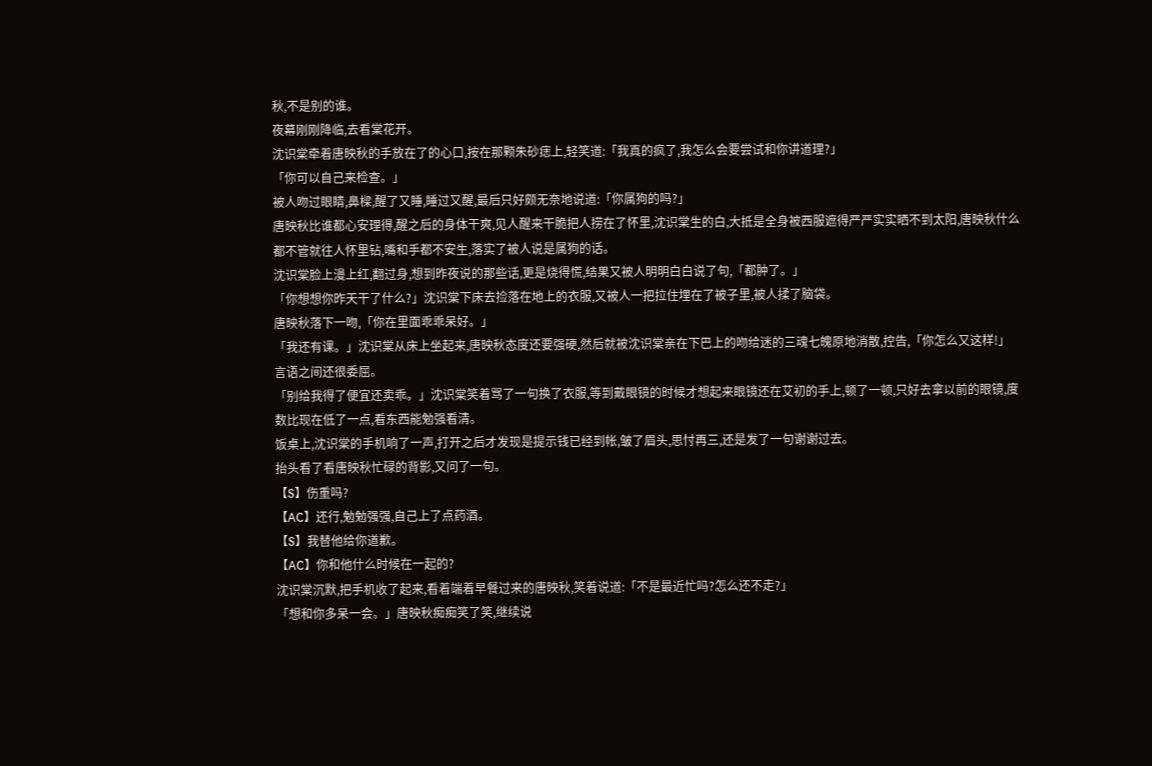秋,不是别的谁。
夜幕刚刚降临,去看棠花开。
沈识棠牵着唐映秋的手放在了的心口,按在那颗朱砂痣上,轻笑道:「我真的疯了,我怎么会要尝试和你讲道理?」
「你可以自己来检查。」
被人吻过眼睛,鼻樑,醒了又睡,睡过又醒,最后只好颇无奈地说道:「你属狗的吗?」
唐映秋比谁都心安理得,醒之后的身体干爽,见人醒来干脆把人捞在了怀里,沈识棠生的白,大抵是全身被西服遮得严严实实晒不到太阳,唐映秋什么都不管就往人怀里钻,嘴和手都不安生,落实了被人说是属狗的话。
沈识棠脸上漫上红,翻过身,想到昨夜说的那些话,更是烧得慌,结果又被人明明白白说了句,「都肿了。」
「你想想你昨天干了什么?」沈识棠下床去捡落在地上的衣服,又被人一把拉住埋在了被子里,被人揉了脑袋。
唐映秋落下一吻,「你在里面乖乖呆好。」
「我还有课。」沈识棠从床上坐起来,唐映秋态度还要强硬,然后就被沈识棠亲在下巴上的吻给迷的三魂七魄原地消散,控告,「你怎么又这样!」
言语之间还很委屈。
「别给我得了便宜还卖乖。」沈识棠笑着骂了一句换了衣服,等到戴眼镜的时候才想起来眼镜还在艾初的手上,顿了一顿,只好去拿以前的眼镜,度数比现在低了一点,看东西能勉强看清。
饭桌上,沈识棠的手机响了一声,打开之后才发现是提示钱已经到帐,皱了眉头,思忖再三,还是发了一句谢谢过去。
抬头看了看唐映秋忙碌的背影,又问了一句。
【S】伤重吗?
【AC】还行,勉勉强强,自己上了点药酒。
【S】我替他给你道歉。
【AC】你和他什么时候在一起的?
沈识棠沉默,把手机收了起来,看着端着早餐过来的唐映秋,笑着说道:「不是最近忙吗?怎么还不走?」
「想和你多呆一会。」唐映秋痴痴笑了笑,继续说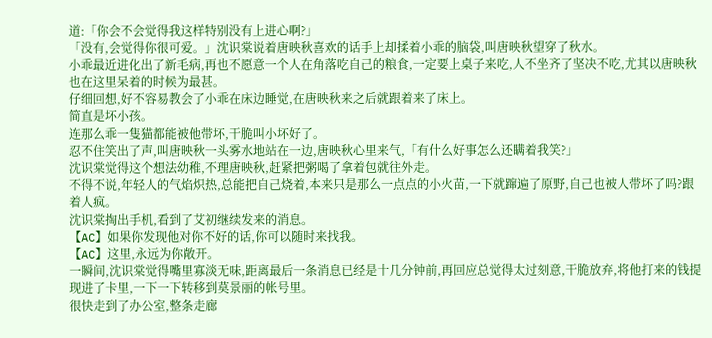道:「你会不会觉得我这样特别没有上进心啊?」
「没有,会觉得你很可爱。」沈识棠说着唐映秋喜欢的话手上却揉着小乖的脑袋,叫唐映秋望穿了秋水。
小乖最近进化出了新毛病,再也不愿意一个人在角落吃自己的粮食,一定要上桌子来吃,人不坐齐了坚决不吃,尤其以唐映秋也在这里呆着的时候为最甚。
仔细回想,好不容易教会了小乖在床边睡觉,在唐映秋来之后就跟着来了床上。
简直是坏小孩。
连那么乖一隻猫都能被他带坏,干脆叫小坏好了。
忍不住笑出了声,叫唐映秋一头雾水地站在一边,唐映秋心里来气,「有什么好事怎么还瞒着我笑?」
沈识棠觉得这个想法幼稚,不理唐映秋,赶紧把粥喝了拿着包就往外走。
不得不说,年轻人的气焰炽热,总能把自己烧着,本来只是那么一点点的小火苗,一下就蹿遍了原野,自己也被人带坏了吗?跟着人疯。
沈识棠掏出手机,看到了艾初继续发来的消息。
【AC】如果你发现他对你不好的话,你可以随时来找我。
【AC】这里,永远为你敞开。
一瞬间,沈识棠觉得嘴里寡淡无味,距离最后一条消息已经是十几分钟前,再回应总觉得太过刻意,干脆放弃,将他打来的钱提现进了卡里,一下一下转移到莫景丽的帐号里。
很快走到了办公室,整条走廊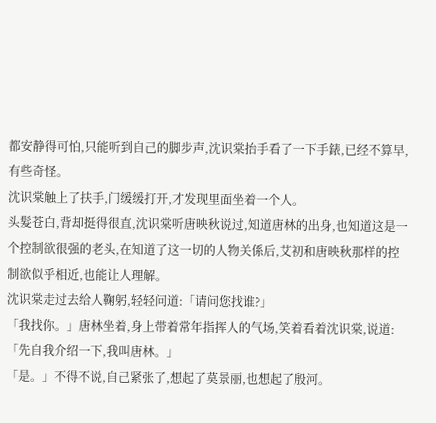都安静得可怕,只能听到自己的脚步声,沈识棠抬手看了一下手錶,已经不算早,有些奇怪。
沈识棠触上了扶手,门缓缓打开,才发现里面坐着一个人。
头髮苍白,背却挺得很直,沈识棠听唐映秋说过,知道唐林的出身,也知道这是一个控制欲很强的老头,在知道了这一切的人物关係后,艾初和唐映秋那样的控制欲似乎相近,也能让人理解。
沈识棠走过去给人鞠躬,轻轻问道:「请问您找谁?」
「我找你。」唐林坐着,身上带着常年指挥人的气场,笑着看着沈识棠,说道:「先自我介绍一下,我叫唐林。」
「是。」不得不说,自己紧张了,想起了莫景丽,也想起了殷河。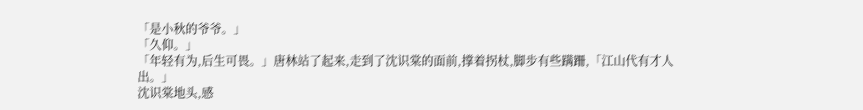「是小秋的爷爷。」
「久仰。」
「年轻有为,后生可畏。」唐林站了起来,走到了沈识棠的面前,撑着拐杖,脚步有些蹒跚,「江山代有才人出。」
沈识棠地头,感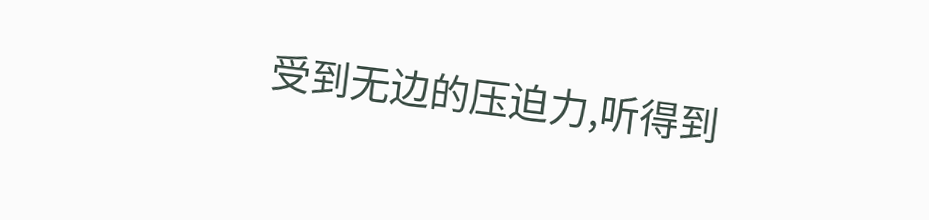受到无边的压迫力,听得到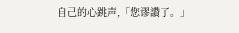自己的心跳声,「您谬讚了。」